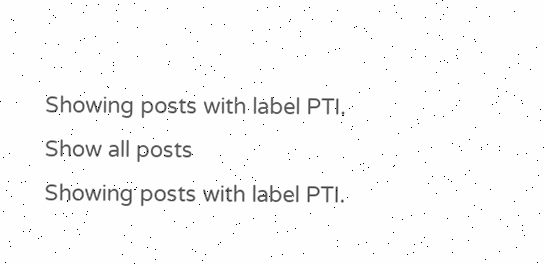Showing posts with label PTI. Show all posts
Showing posts with label PTI.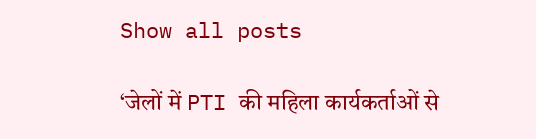Show all posts

‘जेलों में PTI की महिला कार्यकर्ताओं से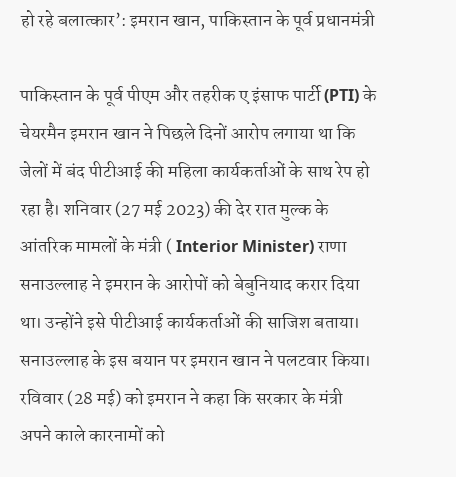हो रहे बलात्कार’: इमरान खान, पाकिस्तान के पूर्व प्रधानमंत्री

पाकिस्तान के पूर्व पीएम और तहरीक ए इंसाफ पार्टी (PTI) के चेयरमैन इमरान खान ने पिछले दिनों आरोप लगाया था कि जेलों में बंद पीटीआई की महिला कार्यकर्ताओं के साथ रेप हो रहा है। शनिवार (27 मई 2023) की देर रात मुल्क के आंतरिक मामलों के मंत्री ( Interior Minister) राणा सनाउल्लाह ने इमरान के आरोपों को बेबुनियाद करार दिया था। उन्होंने इसे पीटीआई कार्यकर्ताओं की साजिश बताया। सनाउल्लाह के इस बयान पर इमरान खान ने पलटवार किया। रविवार (28 मई) को इमरान ने कहा कि सरकार के मंत्री अपने काले कारनामों को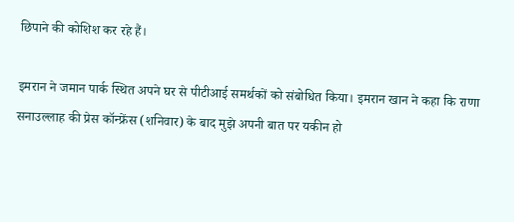छिपाने की कोशिश कर रहे हैं।

इमरान ने जमान पार्क स्थित अपने घर से पीटीआई समर्थकों को संबोधित किया। इमरान खान ने कहा कि राणा सनाउल्लाह की प्रेस कॉन्फ्रेंस (शनिवार) के बाद मुझे अपनी बात पर यकीन हो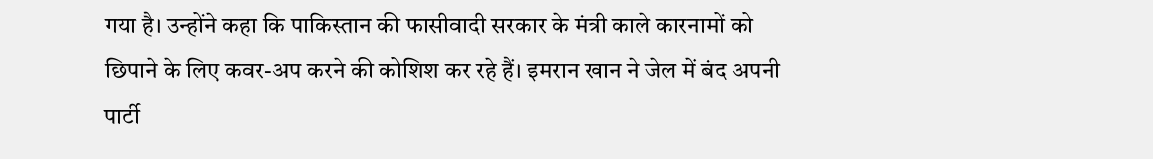गया है। उन्होंने कहा कि पाकिस्तान की फासीवादी सरकार के मंत्री काले कारनामों को छिपाने के लिए कवर-अप करने की कोशिश कर रहे हैं। इमरान खान ने जेल में बंद अपनी पार्टी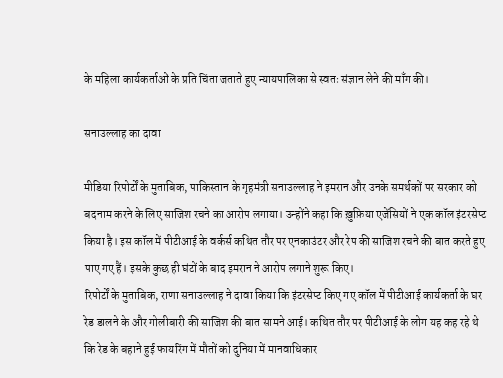के महिला कार्यकर्ताओं के प्रति चिंता जताते हुए न्यायपालिका से स्वतः संज्ञान लेने की माँग की।

सनाउल्लाह का दावा

मीडिया रिपोर्टों के मुताबिक, पाकिस्तान के गृहमंत्री सनाउल्लाह ने इमरान और उनके समर्थकों पर सरकार को बदनाम करने के लिए साजिश रचने का आरोप लगाया। उन्होंने कहा कि ख़ुफ़िया एजेंसियों ने एक कॉल इंटरसेप्ट किया है। इस कॉल में पीटीआई के वर्कर्स कथित तौर पर एनकाउंटर और रेप की साजिश रचने की बात करते हुए पाए गए हैं। इसके कुछ ही घंटों के बाद इमरान ने आरोप लगाने शुरू किए।
रिपोर्टों के मुताबिक, राणा सनाउल्लाह ने दावा किया कि इंटरसेप्ट किए गए कॉल में पीटीआई कार्यकर्ता के घर रेड डालने के और गोलीबारी की साजिश की बात सामने आई। कथित तौर पर पीटीआई के लोग यह कह रहे थे कि रेड के बहाने हुई फायरिंग में मौतों को दुनिया में मानवाधिकार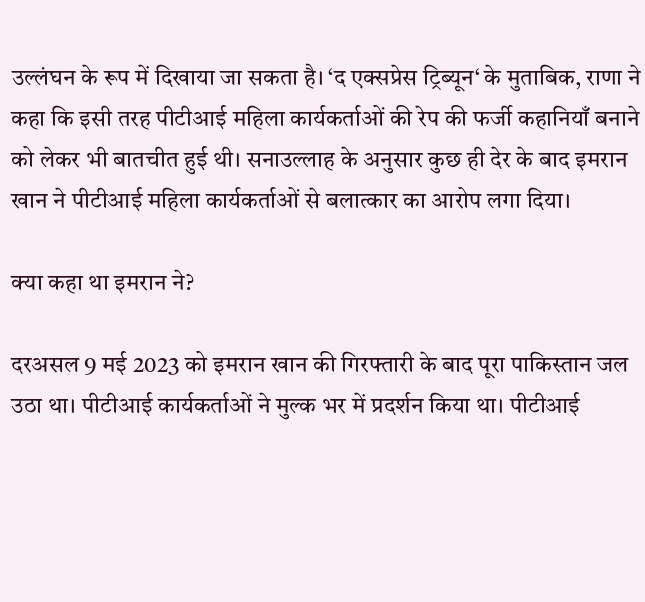उल्लंघन के रूप में दिखाया जा सकता है। ‘द एक्सप्रेस ट्रिब्यून‘ के मुताबिक, राणा ने कहा कि इसी तरह पीटीआई महिला कार्यकर्ताओं की रेप की फर्जी कहानियाँ बनाने को लेकर भी बातचीत हुई थी। सनाउल्लाह के अनुसार कुछ ही देर के बाद इमरान खान ने पीटीआई महिला कार्यकर्ताओं से बलात्कार का आरोप लगा दिया।

क्या कहा था इमरान ने?

दरअसल 9 मई 2023 को इमरान खान की गिरफ्तारी के बाद पूरा पाकिस्तान जल उठा था। पीटीआई कार्यकर्ताओं ने मुल्क भर में प्रदर्शन किया था। पीटीआई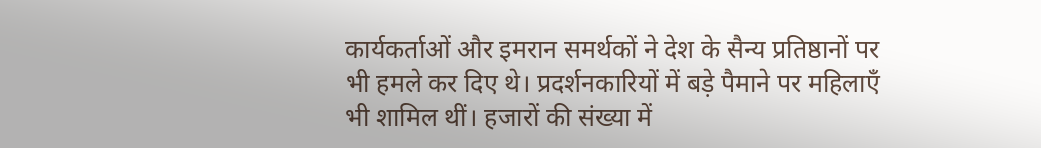कार्यकर्ताओं और इमरान समर्थकों ने देश के सैन्य प्रतिष्ठानों पर भी हमले कर दिए थे। प्रदर्शनकारियों में बड़े पैमाने पर महिलाएँ भी शामिल थीं। हजारों की संख्या में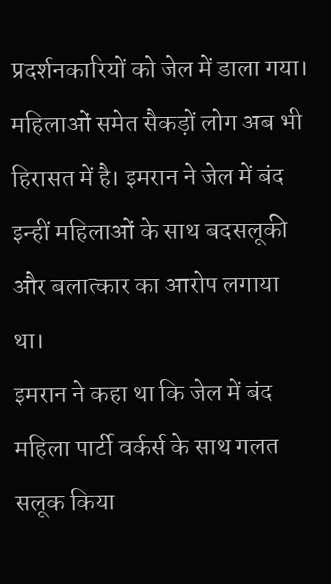प्रदर्शनकारियों को जेल में डाला गया। महिलाओं समेत सैकड़ों लोग अब भी हिरासत में है। इमरान ने जेल में बंद इन्हीं महिलाओं के साथ बदसलूकी और बलात्कार का आरोप लगाया था।
इमरान ने कहा था कि जेल में बंद महिला पार्टी वर्कर्स के साथ गलत सलूक किया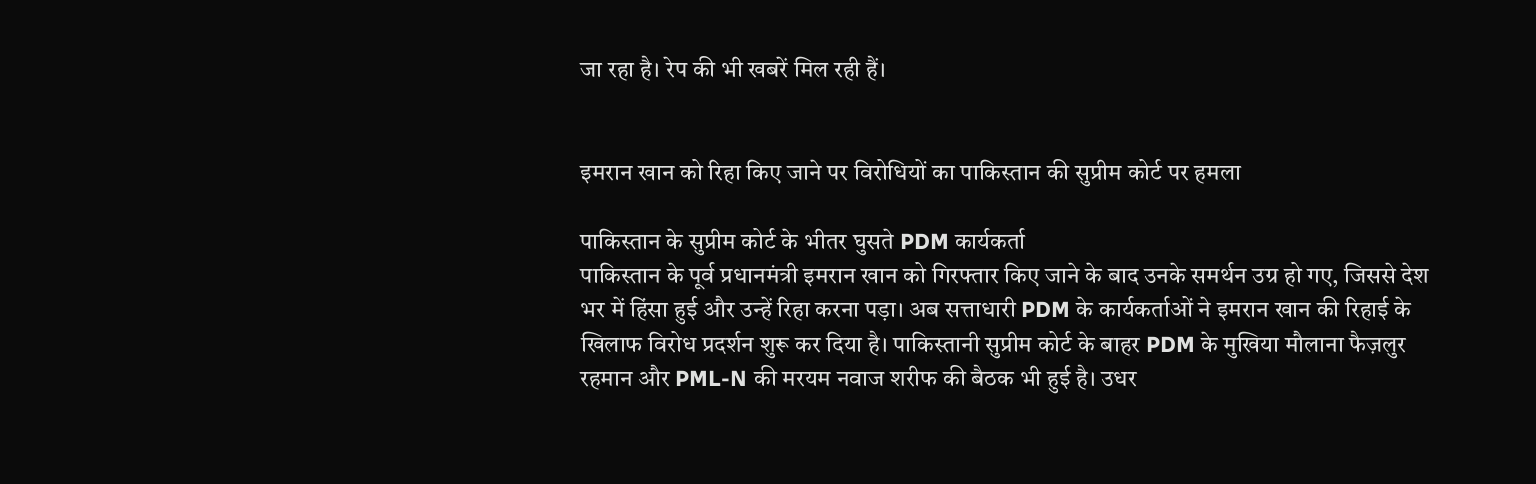जा रहा है। रेप की भी खबरें मिल रही हैं।


इमरान खान को रिहा किए जाने पर विरोधियों का पाकिस्तान की सुप्रीम कोर्ट पर हमला

पाकिस्तान के सुप्रीम कोर्ट के भीतर घुसते PDM कार्यकर्ता
पाकिस्तान के पूर्व प्रधानमंत्री इमरान खान को गिरफ्तार किए जाने के बाद उनके समर्थन उग्र हो गए, जिससे देश भर में हिंसा हुई और उन्हें रिहा करना पड़ा। अब सत्ताधारी PDM के कार्यकर्ताओं ने इमरान खान की रिहाई के खिलाफ विरोध प्रदर्शन शुरू कर दिया है। पाकिस्तानी सुप्रीम कोर्ट के बाहर PDM के मुखिया मौलाना फैज़लुर रहमान और PML-N की मरयम नवाज शरीफ की बैठक भी हुई है। उधर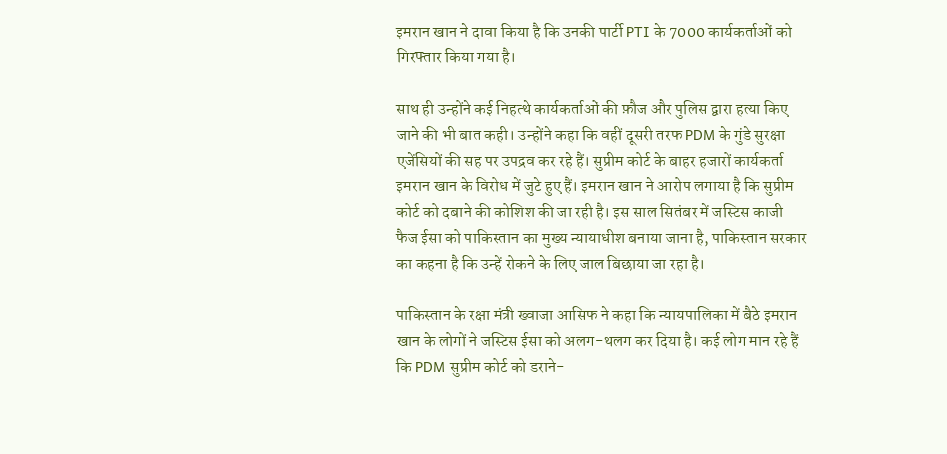इमरान खान ने दावा किया है कि उनकी पार्टी PTI के 7000 कार्यकर्ताओं को गिरफ्तार किया गया है।

साथ ही उन्होंने कई निहत्थे कार्यकर्ताओं की फ़ौज और पुलिस द्वारा हत्या किए जाने की भी बात कही। उन्होंने कहा कि वहीं दूसरी तरफ PDM के गुंडे सुरक्षा एजेंसियों की सह पर उपद्रव कर रहे हैं। सुप्रीम कोर्ट के बाहर हजारों कार्यकर्ता इमरान खान के विरोध में जुटे हुए हैं। इमरान खान ने आरोप लगाया है कि सुप्रीम कोर्ट को दबाने की कोशिश की जा रही है। इस साल सितंबर में जस्टिस काजी फैज ईसा को पाकिस्तान का मुख्य न्यायाधीश बनाया जाना है, पाकिस्तान सरकार का कहना है कि उन्हें रोकने के लिए जाल बिछाया जा रहा है।

पाकिस्तान के रक्षा मंत्री ख्वाजा आसिफ ने कहा कि न्यायपालिका में बैठे इमरान खान के लोगों ने जस्टिस ईसा को अलग-थलग कर दिया है। कई लोग मान रहे हैं कि PDM सुप्रीम कोर्ट को डराने-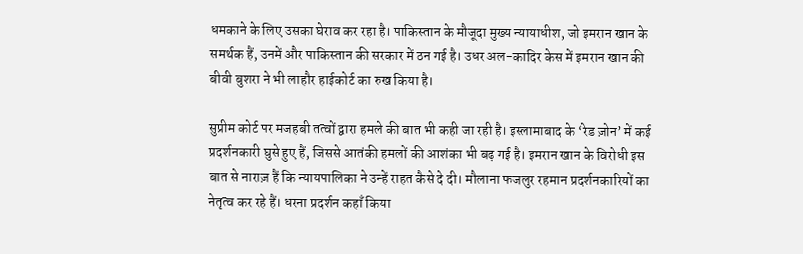धमकाने के लिए उसका घेराव कर रहा है। पाकिस्तान के मौजूदा मुख्य न्यायाधीश, जो इमरान खान के समर्थक हैं, उनमें और पाकिस्तान की सरकार में ठन गई है। उधर अल-कादिर केस में इमरान खान की बीवी बुशरा ने भी लाहौर हाईकोर्ट का रुख किया है।

सुप्रीम कोर्ट पर मजहबी तत्वों द्वारा हमले की बात भी कही जा रही है। इस्लामाबाद के ‘रेड ज़ोन’ में कई प्रदर्शनकारी घुसे हुए हैं, जिससे आतंकी हमलों की आशंका भी बढ़ गई है। इमरान खान के विरोधी इस बात से नाराज़ हैं कि न्यायपालिका ने उन्हें राहत कैसे दे दी। मौलाना फजलुर रहमान प्रदर्शनकारियों का नेतृत्व कर रहे हैं। धरना प्रदर्शन कहाँ किया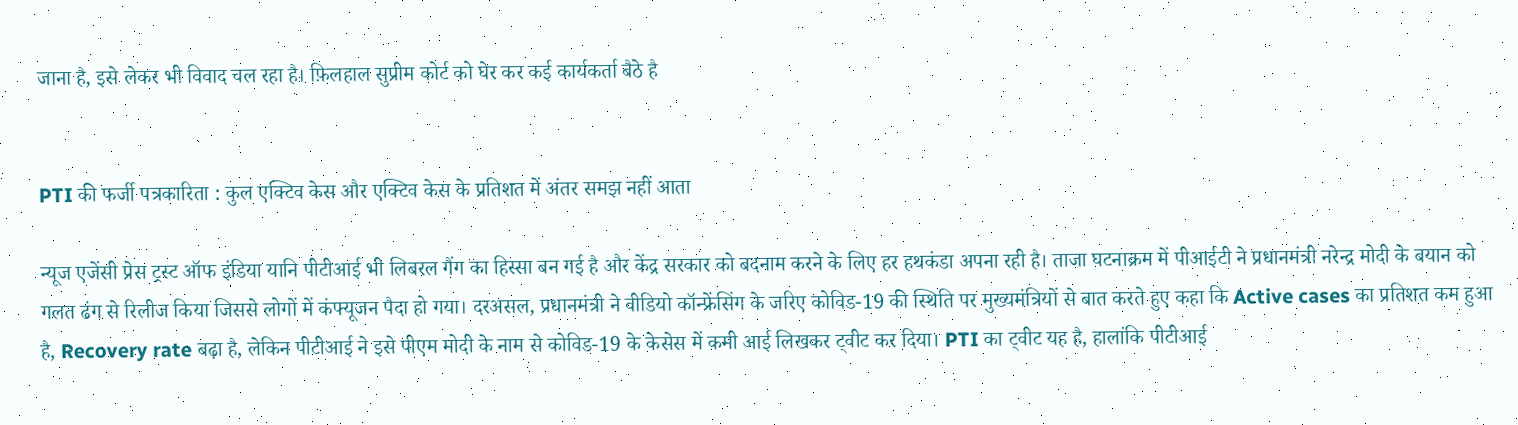जाना है, इसे लेकर भी विवाद चल रहा है। फ़िलहाल सुप्रीम कोर्ट को घेर कर कई कार्यकर्ता बैठे है


PTI की फर्जी पत्रकारिता : कुल एक्टिव केस और एक्टिव केस के प्रतिशत में अंतर समझ नहीं आता

न्यूज एजेंसी प्रेस ट्रस्ट ऑफ इंडिया यानि पीटीआई भी लिबरल गैंग का हिस्सा बन गई है और केंद्र सरकार को बदनाम करने के लिए हर हथकंडा अपना रही है। ताजा घटनाक्रम में पीआईटी ने प्रधानमंत्री नरेन्द्र मोदी के बयान को गलत ढंग से रिलीज किया जिससे लोगों में कंफ्यूजन पैदा हो गया। दरअसल, प्रधानमंत्री ने वीडियो कॉन्फ्रेंसिंग के जरिए कोविड-19 की स्थिति पर मुख्यमंत्रियों से बात करते हुए कहा कि Active cases का प्रतिशत कम हुआ है, Recovery rate बढ़ा है, लेकिन पीटीआई ने इसे पीएम मोदी के नाम से कोविड-19 के केसेस में कमी आई लिखकर ट्वीट कर दिया। PTI का ट्वीट यह है, हालांकि पीटीआई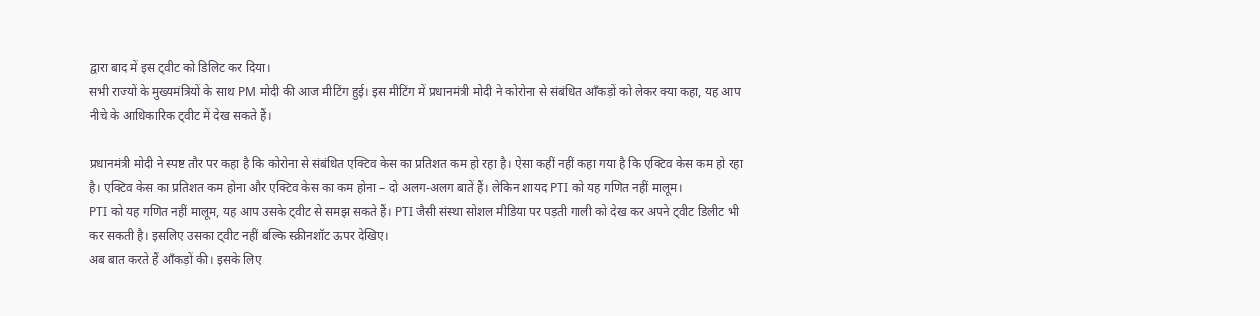द्वारा बाद में इस ट्वीट को डिलिट कर दिया।
सभी राज्यों के मुख्यमंत्रियों के साथ PM मोदी की आज मीटिंग हुई। इस मीटिंग में प्रधानमंत्री मोदी ने कोरोना से संबंधित आँकड़ों को लेकर क्या कहा, यह आप नीचे के आधिकारिक ट्वीट में देख सकते हैं।

प्रधानमंत्री मोदी ने स्पष्ट तौर पर कहा है कि कोरोना से संबंधित एक्टिव केस का प्रतिशत कम हो रहा है। ऐसा कहीं नहीं कहा गया है कि एक्टिव केस कम हो रहा है। एक्टिव केस का प्रतिशत कम होना और एक्टिव केस का कम होना – दो अलग-अलग बातें हैं। लेकिन शायद PTI को यह गणित नहीं मालूम।
PTI को यह गणित नहीं मालूम, यह आप उसके ट्वीट से समझ सकते हैं। PTI जैसी संस्था सोशल मीडिया पर पड़ती गाली को देख कर अपने ट्वीट डिलीट भी कर सकती है। इसलिए उसका ट्वीट नहीं बल्कि स्क्रीनशॉट ऊपर देखिए।
अब बात करते हैं आँकड़ों की। इसके लिए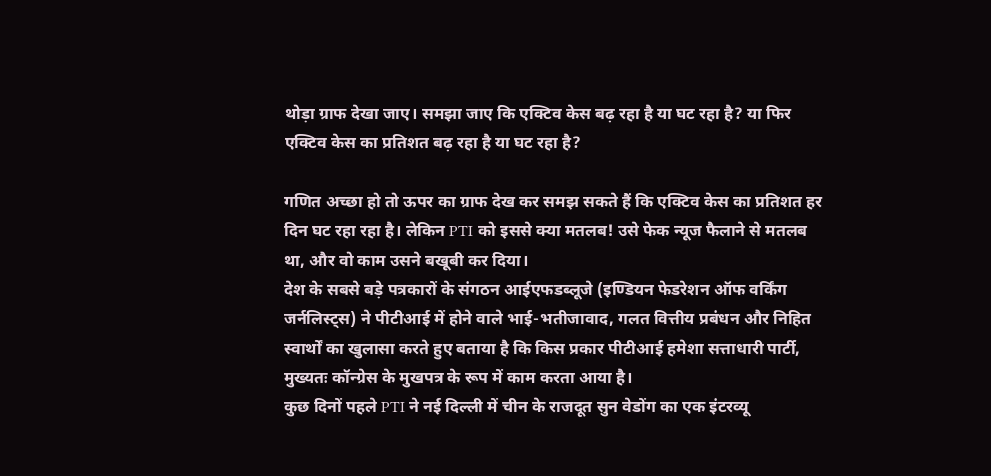थोड़ा ग्राफ देखा जाए। समझा जाए कि एक्टिव केस बढ़ रहा है या घट रहा है? या फिर एक्टिव केस का प्रतिशत बढ़ रहा है या घट रहा है?

गणित अच्छा हो तो ऊपर का ग्राफ देख कर समझ सकते हैं कि एक्टिव केस का प्रतिशत हर दिन घट रहा रहा है। लेकिन PTI को इससे क्या मतलब! उसे फेक न्यूज फैलाने से मतलब था, और वो काम उसने बखूबी कर दिया।
देश के सबसे बड़े पत्रकारों के संगठन आईएफडब्लूजे (इण्डियन फेडरेशन ऑफ वर्किंग जर्नलिस्ट्स) ने पीटीआई में होने वाले भाई-भतीजावाद, गलत वित्तीय प्रबंधन और निहित स्वार्थों का खुलासा करते हुए बताया है कि किस प्रकार पीटीआई हमेशा सत्ताधारी पार्टी, मुख्यतः कॉन्ग्रेस के मुखपत्र के रूप में काम करता आया है।
कुछ दिनों पहले PTI ने नई दिल्ली में चीन के राजदूत सुन वेडोंग का एक इंटरव्यू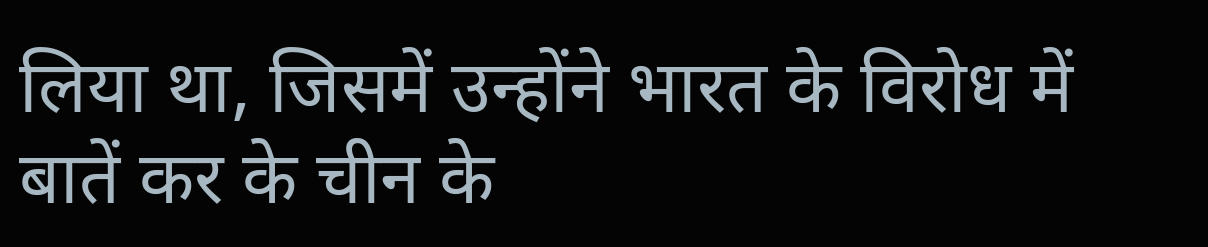लिया था, जिसमें उन्होंने भारत के विरोध में बातें कर के चीन के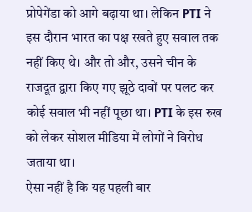प्रोपेगेंडा को आगे बढ़ाया था। लेकिन PTI ने इस दौरान भारत का पक्ष रखते हुए सवाल तक नहीं किए थे। और तो और, उसने चीन के राजदूत द्वारा किए गए झूठे दावों पर पलट कर कोई सवाल भी नहीं पूछा था। PTI के इस रुख को लेकर सोशल मीडिया में लोगों ने विरोध जताया था।
ऐसा नहीं है कि यह पहली बार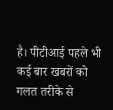है। पीटीआई पहले भी कई बार खबरों को गलत तरीके से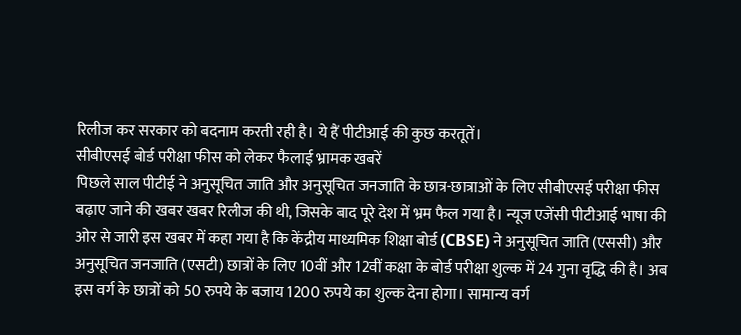रिलीज कर सरकार को बदनाम करती रही है। ये हैं पीटीआई की कुछ करतूतें।
सीबीएसई बोर्ड परीक्षा फीस को लेकर फैलाई भ्रामक खबरें
पिछले साल पीटीई ने अनुसूचित जाति और अनुसूचित जनजाति के छात्र-छात्राओं के लिए सीबीएसई परीक्षा फीस बढ़ाए जाने की खबर खबर रिलीज की थी, जिसके बाद पूरे देश में भ्रम फैल गया है। न्यूज एजेंसी पीटीआई भाषा की ओर से जारी इस खबर में कहा गया है कि केंद्रीय माध्यमिक शिक्षा बोर्ड (CBSE) ने अनुसूचित जाति (एससी) और अनुसूचित जनजाति (एसटी) छात्रों के लिए 10वीं और 12वीं कक्षा के बोर्ड परीक्षा शुल्क में 24 गुना वृद्धि की है। अब इस वर्ग के छात्रों को 50 रुपये के बजाय 1200 रुपये का शुल्क देना होगा। सामान्य वर्ग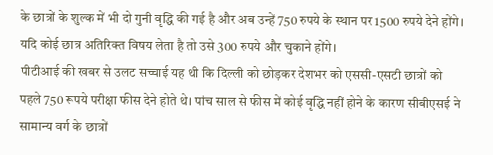के छात्रों के शुल्क में भी दो गुनी वृद्धि की गई है और अब उन्हें 750 रुपये के स्थान पर 1500 रुपये देने होंगे। यदि कोई छात्र अतिरिक्त विषय लेता है तो उसे 300 रुपये और चुकाने होंगे।
पीटीआई की खबर से उलट सच्चाई यह थी कि दिल्ली को छोड़कर देशभर को एससी-एसटी छात्रों को पहले 750 रूपये परीक्षा फीस देने होते थे। पांच साल से फीस में कोई वृद्धि नहीं होने के कारण सीबीएसई ने सामान्य वर्ग के छात्रों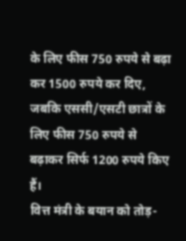के लिए फीस 750 रुपये से बढ़ा कर 1500 रुपये कर दिए, जबकि एससी/एसटी छात्रों के लिए फीस 750 रुपये से बढ़ाकर सिर्फ 1200 रुपये किए हैं।
वित्त मंत्री के बयान को तोड़-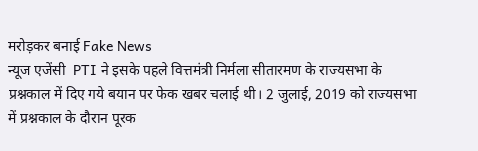मरोड़कर बनाई Fake News
न्यूज एजेंसी  PTI ने इसके पहले वित्तमंत्री निर्मला सीतारमण के राज्यसभा के प्रश्नकाल में दिए गये बयान पर फेक खबर चलाई थी। 2 जुलाई, 2019 को राज्यसभा में प्रश्नकाल के दौरान पूरक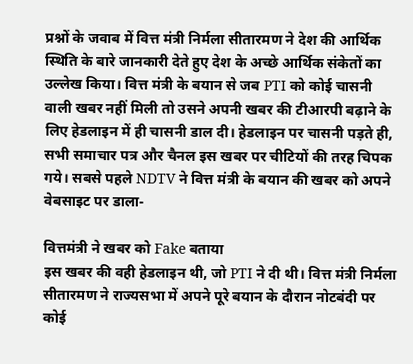प्रश्नों के जवाब में वित्त मंत्री निर्मला सीतारमण ने देश की आर्थिक स्थिति के बारे जानकारी देते हुए देश के अच्छे आर्थिक संकेतों का उल्लेख किया। वित्त मंत्री के बयान से जब PTI को कोई चासनी वाली खबर नहीं मिली तो उसने अपनी खबर की टीआरपी बढ़ाने के लिए हेडलाइन में ही चासनी डाल दी। हेडलाइन पर चासनी पड़ते ही, सभी समाचार पत्र और चैनल इस खबर पर चीटियों की तरह चिपक गये। सबसे पहले NDTV ने वित्त मंत्री के बयान की खबर को अपने वेबसाइट पर डाला-

वित्तमंत्री ने खबर को Fake बताया
इस खबर की वही हेडलाइन थी, जो PTI ने दी थी। वित्त मंत्री निर्मला सीतारमण ने राज्यसभा में अपने पूरे बयान के दौरान नोटबंदी पर कोई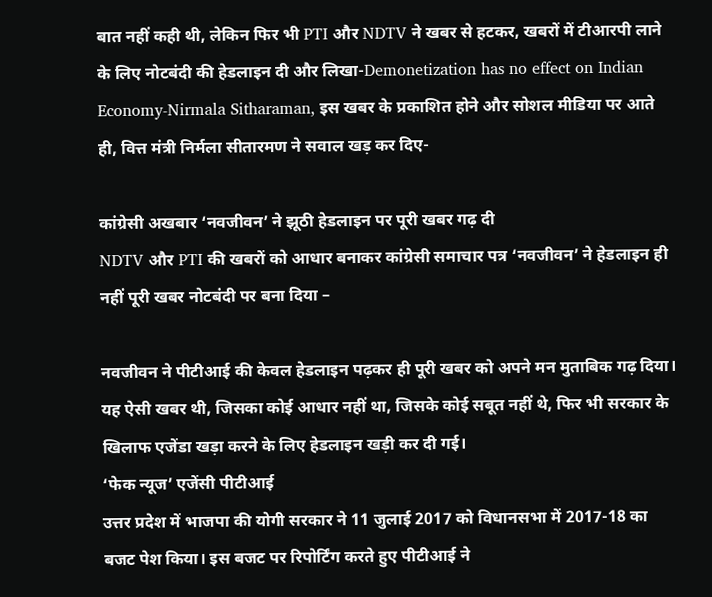बात नहीं कही थी, लेकिन फिर भी PTI और NDTV ने खबर से हटकर, खबरों में टीआरपी लाने के लिए नोटबंदी की हेडलाइन दी और लिखा-Demonetization has no effect on Indian Economy-Nirmala Sitharaman, इस खबर के प्रकाशित होने और सोशल मीडिया पर आते ही, वित्त मंत्री निर्मला सीतारमण ने सवाल खड़ कर दिए-

कांग्रेसी अखबार ‘नवजीवन’ ने झूठी हेडलाइन पर पूरी खबर गढ़ दी
NDTV और PTI की खबरों को आधार बनाकर कांग्रेसी समाचार पत्र ‘नवजीवन’ ने हेडलाइन ही नहीं पूरी खबर नोटबंदी पर बना दिया –

नवजीवन ने पीटीआई की केवल हेडलाइन पढ़कर ही पूरी खबर को अपने मन मुताबिक गढ़ दिया। यह ऐसी खबर थी, जिसका कोई आधार नहीं था, जिसके कोई सबूत नहीं थे, फिर भी सरकार के खिलाफ एजेंडा खड़ा करने के लिए हेडलाइन खड़ी कर दी गई।
‘फेक न्यूज’ एजेंसी पीटीआई
उत्तर प्रदेश में भाजपा की योगी सरकार ने 11 जुलाई 2017 को विधानसभा में 2017-18 का बजट पेश किया। इस बजट पर रिपोर्टिंग करते हुए पीटीआई ने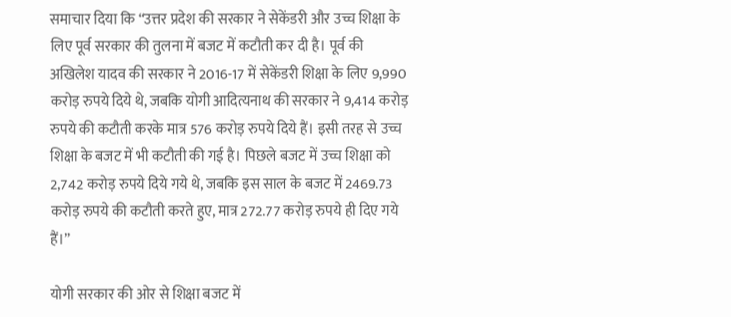समाचार दिया कि “उत्तर प्रदेश की सरकार ने सेकेंडरी और उच्च शिक्षा के लिए पूर्व सरकार की तुलना में बजट में कटौती कर दी है। पूर्व की अखिलेश यादव की सरकार ने 2016-17 में सेकेंडरी शिक्षा के लिए 9,990 करोड़ रुपये दिये थे, जबकि योगी आदित्यनाथ की सरकार ने 9,414 करोड़ रुपये की कटौती करके मात्र 576 करोड़ रुपये दिये हैं। इसी तरह से उच्च शिक्षा के बजट में भी कटौती की गई है। पिछले बजट में उच्च शिक्षा को 2,742 करोड़ रुपये दिये गये थे, जबकि इस साल के बजट में 2469.73 करोड़ रुपये की कटौती करते हुए, मात्र 272.77 करोड़ रुपये ही दिए गये हैं।”

योगी सरकार की ओर से शिक्षा बजट में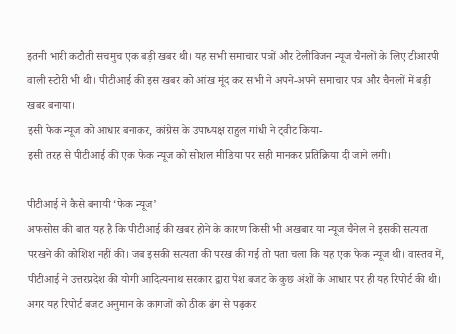इतनी भारी कटौती सचमुच एक बड़ी खबर थी। यह सभी समाचार पत्रों और टेलीविजन न्यूज चैनलों के लिए टीआरपी वाली स्टोरी भी थी। पीटीआई की इस खबर को आंख मूंद कर सभी ने अपने-अपने समाचार पत्र और चैनलों में बड़ी खबर बनाया।
इसी फेक न्यूज को आधार बनाकर, कांग्रेस के उपाध्यक्ष राहुल गांधी ने ट्वीट किया-
इसी तरह से पीटीआई की एक फेक न्यूज को सोशल मीडिया पर सही मानकर प्रतिक्रिया दी जाने लगी।

पीटीआई ने कैसे बनायी ‘फेक न्यूज’
अफसोस की बात यह है कि पीटीआई की खबर होने के कारण किसी भी अखबार या न्यूज चैनेल ने इसकी सत्यता परखने की कोशिश नहीं की। जब इसकी सत्यता की परख की गई तो पता चला कि यह एक फेक न्यूज थी। वास्तव में, पीटीआई ने उत्तरप्रदेश की योगी आदित्यनाथ सरकार द्वारा पेश बजट के कुछ अंशों के आधार पर ही यह रिपोर्ट की थी। अगर यह रिपोर्ट बजट अनुमान के कागजों को ठीक ढंग से पढ़कर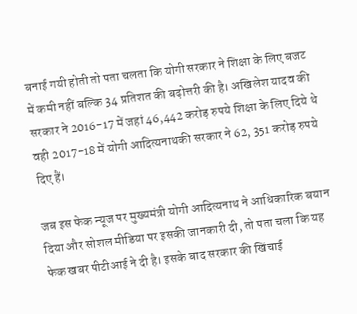बनाई गयी होती तो पता चलता कि योगी सरकार ने शिक्षा के लिए बजट में कमी नहीं बल्कि 34 प्रतिशत की बढ़ोत्तरी की है। अखिलेश यादव की सरकार ने 2016-17 में जहां 46,442 करोड़ रुपये शिक्षा के लिए दिये थे वही 2017-18 में योगी आदित्यनाथकी सरकार ने 62, 351 करोड़ रुपये दिए हैं।

जब इस फेक न्यूज पर मुख्यमंत्री योगी आदित्यनाथ ने आधिकारिक बयान दिया और सोशल मीडिया पर इसकी जानकारी दी, तो पता चला कि यह फेक खबर पीटीआई ने दी है। इसके बाद सरकार की खिंचाई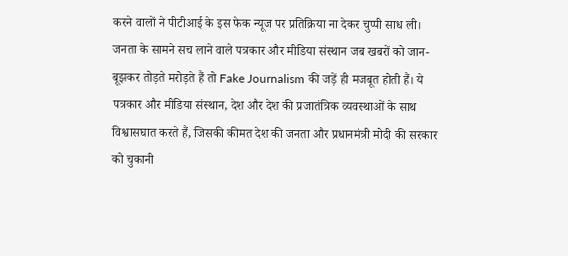करने वालों ने पीटीआई के इस फेक न्यूज पर प्रतिक्रिया ना देकर चुप्पी साध ली।
जनता के सामने सच लाने वाले पत्रकार और मीडिया संस्थान जब खबरों को जान- बूझकर तोड़ते मरोड़ते हैं तो Fake Journalism की जड़ें ही मजबूत होती हैं। ये पत्रकार और मीडिया संस्थान, देश और देश की प्रजातंत्रिक व्यवस्थाओं के साथ विश्वासघात करते हैं, जिसकी कीमत देश की जनता और प्रधानमंत्री मोदी की सरकार को चुकानी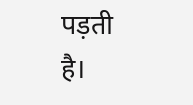पड़ती है।